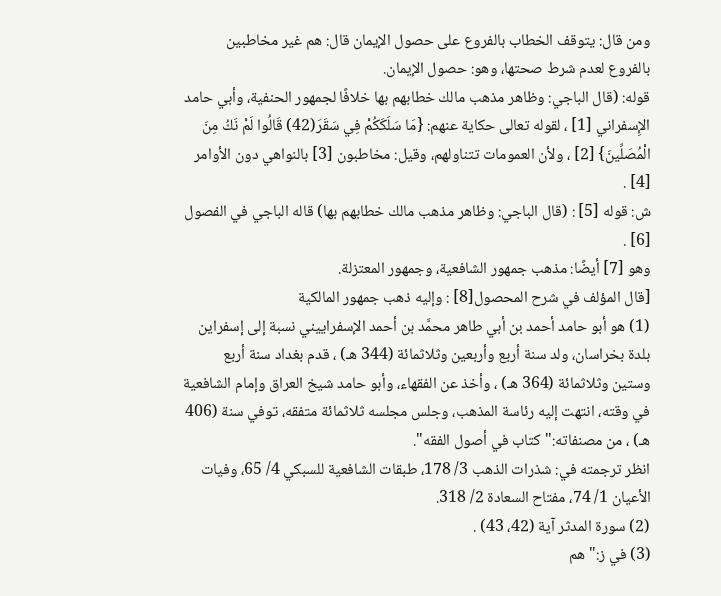ومن قال: يتوقف الخطاب بالفروع على حصول الإيمان قال: هم غير مخاطبين بالفروع لعدم شرط صحتها، وهو: حصول الإيمان.
قوله: (قال الباجي: وظاهر مذهب مالك خطابهم بها خلافًا لجمهور الحنفية، وأبي حامد الإِسفراني [1] ، لقوله تعالى حكاية عنهم: {مَا سَلَكَكُمْ فِي سَقَرَ(42) قَالُوا لَمْ نَكُ مِنَ الْمُصَلِّينَ} [2] ، ولأن العمومات تتناولهم، وقيل: مخاطبون [3] بالنواهي دون الأوامر [4] .
ش: قوله [5] : (قال الباجي: وظاهر مذهب مالك خطابهم بها) قاله الباجي في الفصول [6] .
وهو [7] أيضًا: مذهب جمهور الشافعية، وجمهور المعتزلة.
[قال المؤلف في شرح المحصول[8] : وإليه ذهب جمهور المالكية
(1) هو أبو حامد أحمد بن أبي طاهر محمَّد بن أحمد الإسفراييني نسبة إلى إسفراين بلدة بخراسان، ولد سنة أربع وأربعين وثلاثمائة (344 هـ) ، قدم بغداد سنة أربع وستين وثلاثمائة (364 هـ) ، وأخذ عن الفقهاء، وأبو حامد شيخ العراق وإمام الشافعية في وقته، انتهت إليه رئاسة المذهب، وجلس مجلسه ثلاثمائة متفقه، توفي سنة (406 هـ) ، من مصنفاته:"كتاب في أصول الفقه".
انظر ترجمته في: شذرات الذهب 3/ 178، طبقات الشافعية للسبكي 4/ 65، وفيات الأعيان 1/ 74، مفتاح السعادة 2/ 318.
(2) سورة المدثر آية (42، 43) .
(3) في ز:"هم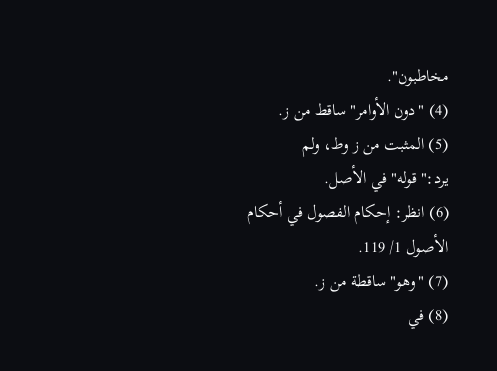مخاطبون".
(4) "دون الأوامر"ساقط من ز.
(5) المثبت من ز وط، ولم يرد:"قوله"في الأصل.
(6) انظر: إحكام الفصول في أحكام الأصول 1/ 119.
(7) "وهو"ساقطة من ز.
(8) في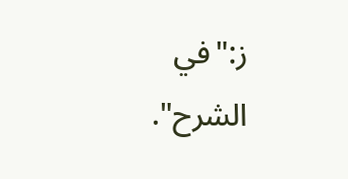ز:"في الشرح".